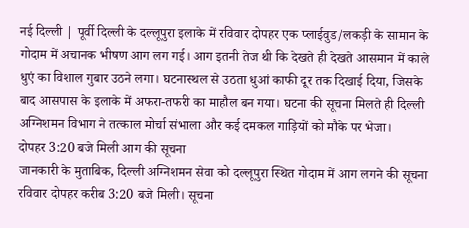नई दिल्ली | पूर्वी दिल्ली के दल्लूपुरा इलाके में रविवार दोपहर एक प्लाईवुड/लकड़ी के सामान के गोदाम में अचानक भीषण आग लग गई। आग इतनी तेज थी कि देखते ही देखते आसमान में काले धुएं का विशाल गुबार उठने लगा। घटनास्थल से उठता धुआं काफी दूर तक दिखाई दिया, जिसके बाद आसपास के इलाके में अफरा-तफरी का माहौल बन गया। घटना की सूचना मिलते ही दिल्ली अग्निशमन विभाग ने तत्काल मोर्चा संभाला और कई दमकल गाड़ियों को मौके पर भेजा।
दोपहर 3:20 बजे मिली आग की सूचना
जानकारी के मुताबिक, दिल्ली अग्निशमन सेवा को दल्लूपुरा स्थित गोदाम में आग लगने की सूचना रविवार दोपहर करीब 3:20 बजे मिली। सूचना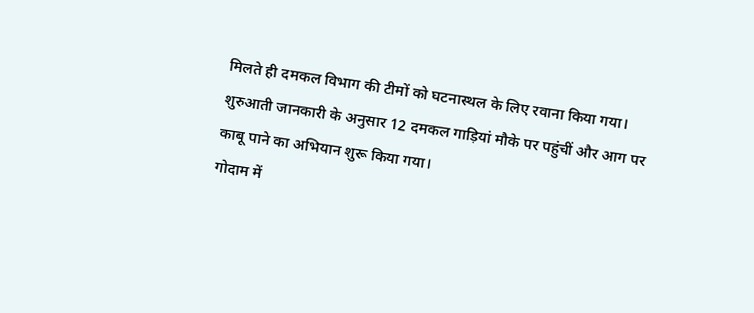मिलते ही दमकल विभाग की टीमों को घटनास्थल के लिए रवाना किया गया। शुरुआती जानकारी के अनुसार 12 दमकल गाड़ियां मौके पर पहुंचीं और आग पर काबू पाने का अभियान शुरू किया गया।
गोदाम में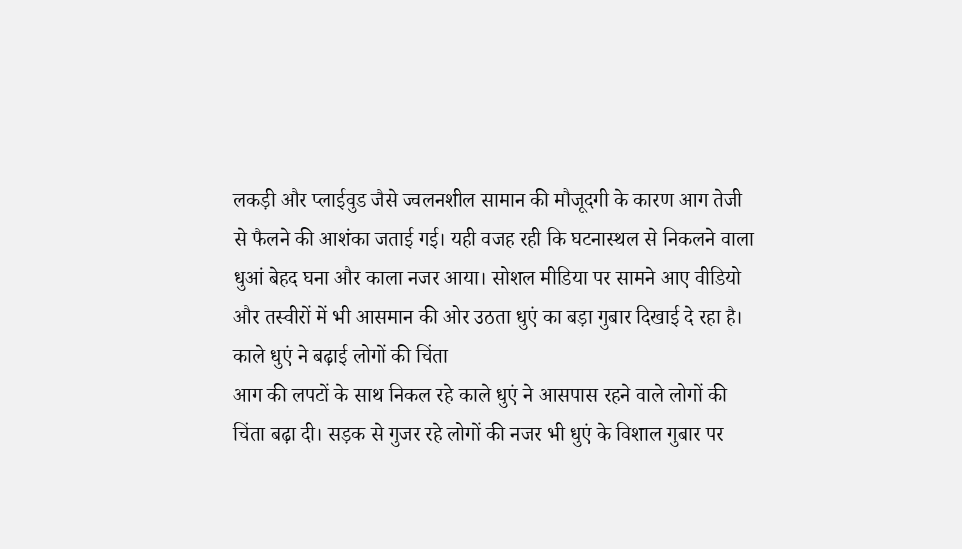लकड़ी और प्लाईवुड जैसे ज्वलनशील सामान की मौजूदगी के कारण आग तेजी से फैलने की आशंका जताई गई। यही वजह रही कि घटनास्थल से निकलने वाला धुआं बेहद घना और काला नजर आया। सोशल मीडिया पर सामने आए वीडियो और तस्वीरों में भी आसमान की ओर उठता धुएं का बड़ा गुबार दिखाई दे रहा है।
काले धुएं ने बढ़ाई लोगों की चिंता
आग की लपटों के साथ निकल रहे काले धुएं ने आसपास रहने वाले लोगों की चिंता बढ़ा दी। सड़क से गुजर रहे लोगों की नजर भी धुएं के विशाल गुबार पर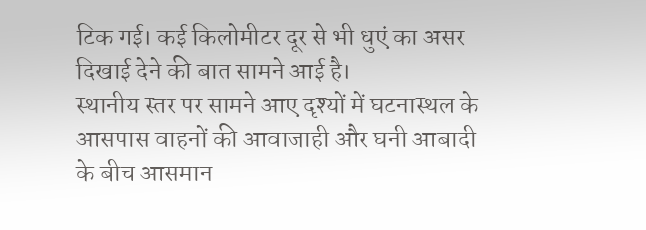टिक गई। कई किलोमीटर दूर से भी धुएं का असर दिखाई देने की बात सामने आई है।
स्थानीय स्तर पर सामने आए दृश्यों में घटनास्थल के आसपास वाहनों की आवाजाही और घनी आबादी के बीच आसमान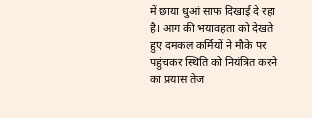में छाया धुआं साफ दिखाई दे रहा है। आग की भयावहता को देखते हुए दमकल कर्मियों ने मौके पर पहुंचकर स्थिति को नियंत्रित करने का प्रयास तेज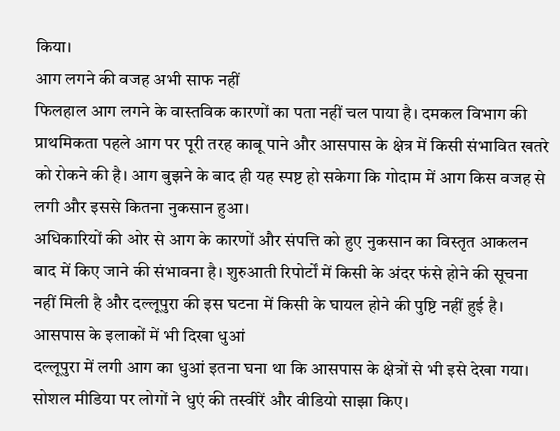किया।
आग लगने की वजह अभी साफ नहीं
फिलहाल आग लगने के वास्तविक कारणों का पता नहीं चल पाया है। दमकल विभाग की प्राथमिकता पहले आग पर पूरी तरह काबू पाने और आसपास के क्षेत्र में किसी संभावित खतरे को रोकने की है। आग बुझने के बाद ही यह स्पष्ट हो सकेगा कि गोदाम में आग किस वजह से लगी और इससे कितना नुकसान हुआ।
अधिकारियों की ओर से आग के कारणों और संपत्ति को हुए नुकसान का विस्तृत आकलन बाद में किए जाने की संभावना है। शुरुआती रिपोर्टों में किसी के अंदर फंसे होने की सूचना नहीं मिली है और दल्लूपुरा की इस घटना में किसी के घायल होने की पुष्टि नहीं हुई है।
आसपास के इलाकों में भी दिखा धुआं
दल्लूपुरा में लगी आग का धुआं इतना घना था कि आसपास के क्षेत्रों से भी इसे देखा गया। सोशल मीडिया पर लोगों ने धुएं की तस्वीरें और वीडियो साझा किए।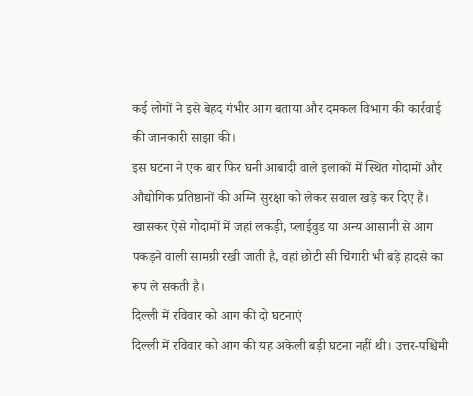कई लोगों ने इसे बेहद गंभीर आग बताया और दमकल विभाग की कार्रवाई की जानकारी साझा की।
इस घटना ने एक बार फिर घनी आबादी वाले इलाकों में स्थित गोदामों और औद्योगिक प्रतिष्ठानों की अग्नि सुरक्षा को लेकर सवाल खड़े कर दिए हैं। खासकर ऐसे गोदामों में जहां लकड़ी, प्लाईवुड या अन्य आसानी से आग पकड़ने वाली सामग्री रखी जाती है, वहां छोटी सी चिंगारी भी बड़े हादसे का रूप ले सकती है।
दिल्ली में रविवार को आग की दो घटनाएं
दिल्ली में रविवार को आग की यह अकेली बड़ी घटना नहीं थी। उत्तर-पश्चिमी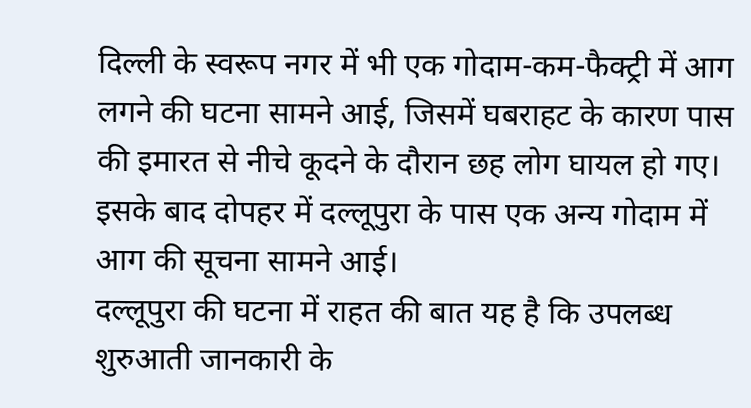दिल्ली के स्वरूप नगर में भी एक गोदाम-कम-फैक्ट्री में आग लगने की घटना सामने आई, जिसमें घबराहट के कारण पास की इमारत से नीचे कूदने के दौरान छह लोग घायल हो गए। इसके बाद दोपहर में दल्लूपुरा के पास एक अन्य गोदाम में आग की सूचना सामने आई।
दल्लूपुरा की घटना में राहत की बात यह है कि उपलब्ध शुरुआती जानकारी के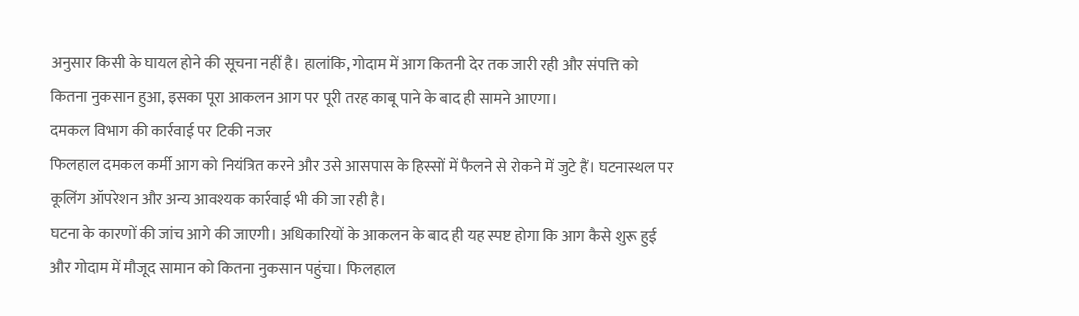अनुसार किसी के घायल होने की सूचना नहीं है। हालांकि, गोदाम में आग कितनी देर तक जारी रही और संपत्ति को कितना नुकसान हुआ, इसका पूरा आकलन आग पर पूरी तरह काबू पाने के बाद ही सामने आएगा।
दमकल विभाग की कार्रवाई पर टिकी नजर
फिलहाल दमकल कर्मी आग को नियंत्रित करने और उसे आसपास के हिस्सों में फैलने से रोकने में जुटे हैं। घटनास्थल पर कूलिंग ऑपरेशन और अन्य आवश्यक कार्रवाई भी की जा रही है।
घटना के कारणों की जांच आगे की जाएगी। अधिकारियों के आकलन के बाद ही यह स्पष्ट होगा कि आग कैसे शुरू हुई और गोदाम में मौजूद सामान को कितना नुकसान पहुंचा। फिलहाल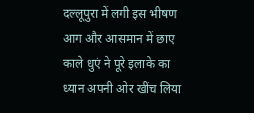दल्लूपुरा में लगी इस भीषण आग और आसमान में छाए काले धुएं ने पूरे इलाके का ध्यान अपनी ओर खींच लिया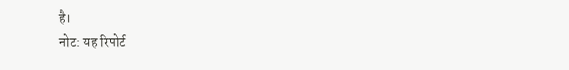है।
नोट: यह रिपोर्ट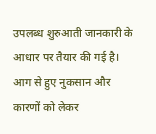उपलब्ध शुरुआती जानकारी के आधार पर तैयार की गई है। आग से हुए नुकसान और कारणों को लेकर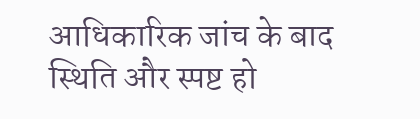आधिकारिक जांच के बाद स्थिति और स्पष्ट हो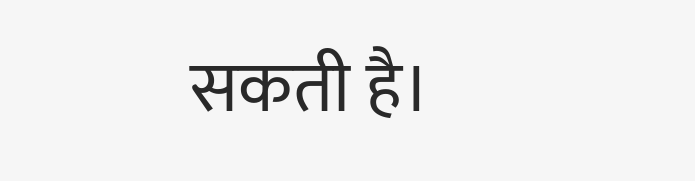सकती है।